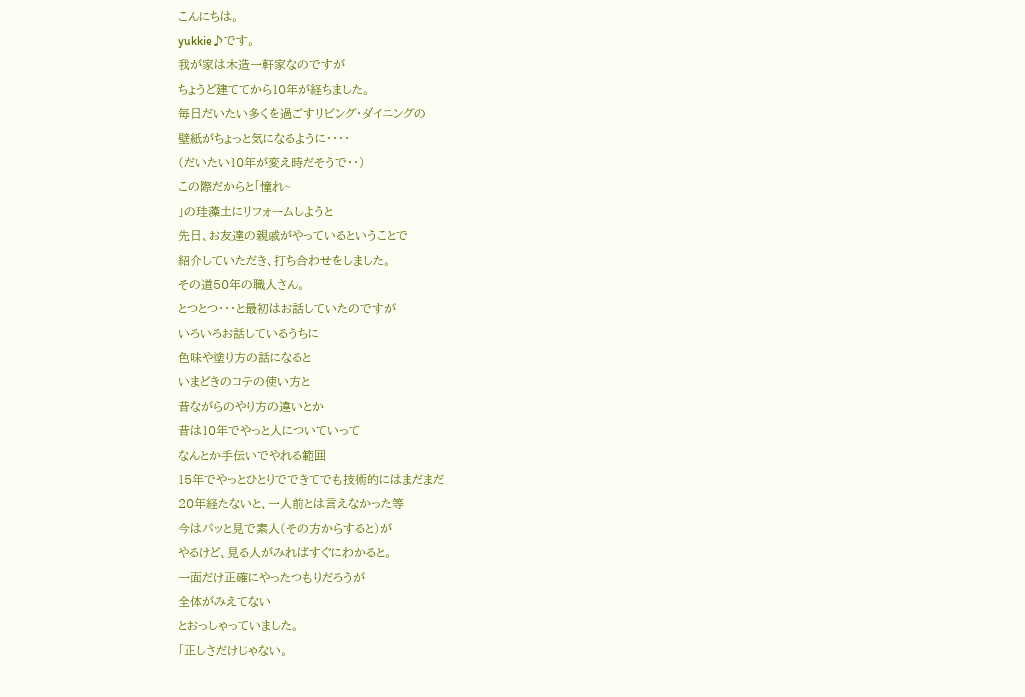こんにちは。
yukkie♪です。
我が家は木造一軒家なのですが
ちょうど建ててから10年が経ちました。
毎日だいたい多くを過ごすリビング・ダイニングの
壁紙がちょっと気になるように・・・・
(だいたい10年が変え時だそうで・・)
この際だからと「憧れ~
」の珪藻土にリフォームしようと
先日、お友達の親戚がやっているということで
紹介していただき、打ち合わせをしました。
その道50年の職人さん。
とつとつ・・・と最初はお話していたのですが
いろいろお話しているうちに
色味や塗り方の話になると
いまどきのコテの使い方と
昔ながらのやり方の違いとか
昔は10年でやっと人についていって
なんとか手伝いでやれる範囲
15年でやっとひとりでできてでも技術的にはまだまだ
20年経たないと、一人前とは言えなかった等
今はパッと見で素人(その方からすると)が
やるけど、見る人がみればすぐにわかると。
一面だけ正確にやったつもりだろうが
全体がみえてない
とおっしゃっていました。
「正しさだけじゃない。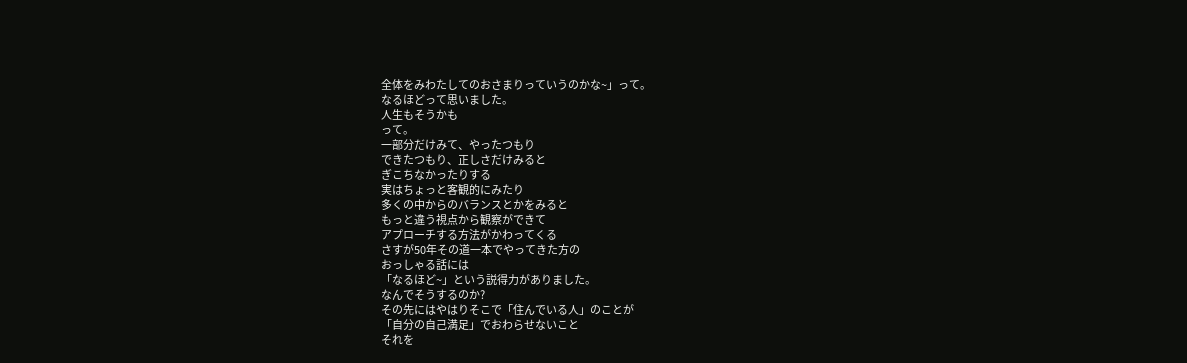全体をみわたしてのおさまりっていうのかな~」って。
なるほどって思いました。
人生もそうかも
って。
一部分だけみて、やったつもり
できたつもり、正しさだけみると
ぎこちなかったりする
実はちょっと客観的にみたり
多くの中からのバランスとかをみると
もっと違う視点から観察ができて
アプローチする方法がかわってくる
さすが50年その道一本でやってきた方の
おっしゃる話には
「なるほど~」という説得力がありました。
なんでそうするのか?
その先にはやはりそこで「住んでいる人」のことが
「自分の自己満足」でおわらせないこと
それを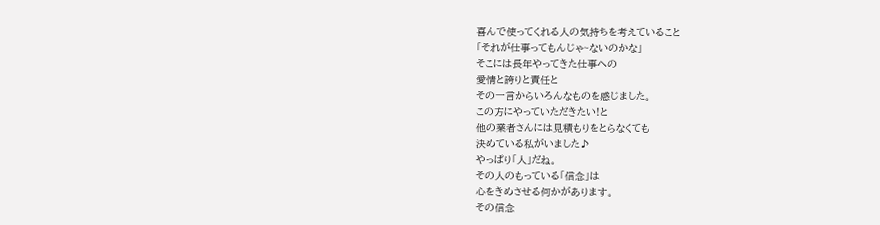喜んで使ってくれる人の気持ちを考えていること
「それが仕事ってもんじゃ~ないのかな」
そこには長年やってきた仕事への
愛情と誇りと責任と
その一言からいろんなものを感じました。
この方にやっていただきたい!と
他の業者さんには見積もりをとらなくても
決めている私がいました♪
やっぱり「人」だね。
その人のもっている「信念」は
心をきめさせる何かがあります。
その信念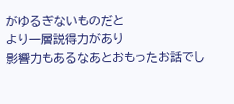がゆるぎないものだと
より一層説得力があり
影響力もあるなあとおもったお話でし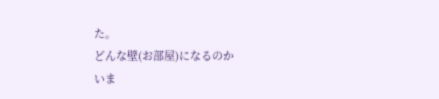た。
どんな壁(お部屋)になるのか
いま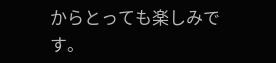からとっても楽しみです。